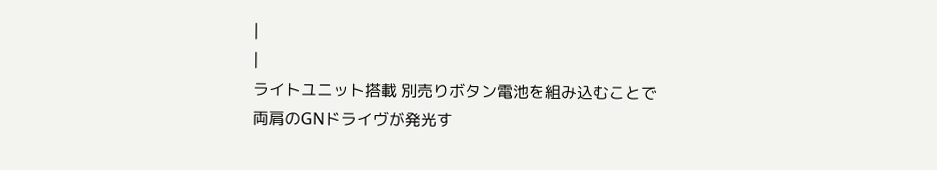|
|
ライトユニット搭載 別売りボタン電池を組み込むことで両肩のGNドライヴが発光す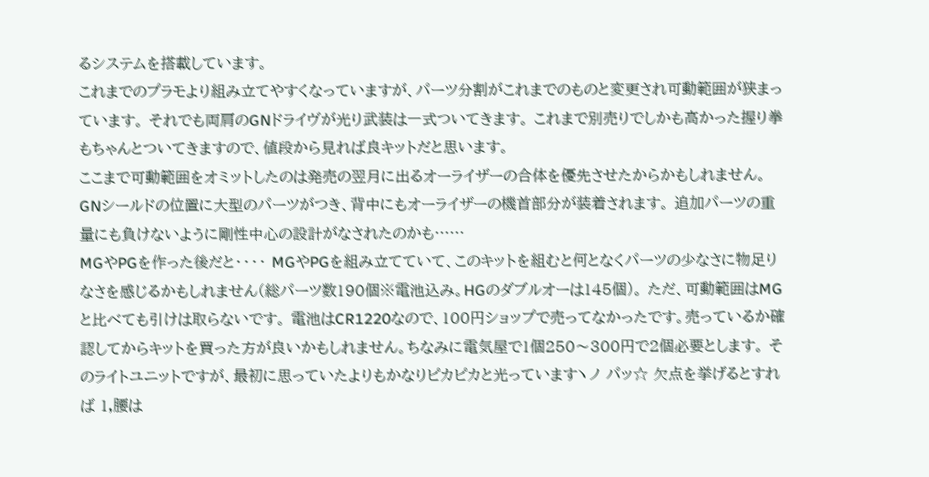るシステムを搭載しています。
これまでのプラモより組み立てやすくなっていますが、パーツ分割がこれまでのものと変更され可動範囲が狭まっています。 それでも両肩のGNドライヴが光り武装は一式ついてきます。 これまで別売りでしかも高かった握り拳もちゃんとついてきますので、値段から見れば良キットだと思います。
ここまで可動範囲をオミットしたのは発売の翌月に出るオーライザーの合体を優先させたからかもしれません。 GNシールドの位置に大型のパーツがつき、背中にもオーライザーの機首部分が装着されます。 追加パーツの重量にも負けないように剛性中心の設計がなされたのかも……
MGやPGを作った後だと・・・・ MGやPGを組み立てていて、このキットを組むと何となくパーツの少なさに物足りなさを感じるかもしれません(総パーツ数190個※電池込み。HGのダブルオーは145個)。 ただ、可動範囲はMGと比べても引けは取らないです。 電池はCR1220なので、100円ショップで売ってなかったです。売っているか確認してからキットを買った方が良いかもしれません。ちなみに電気屋で1個250〜300円で2個必要とします。 そのライトユニットですが、最初に思っていたよりもかなりピカピカと光っていますヽノ パッ☆ 欠点を挙げるとすれば 1,腰は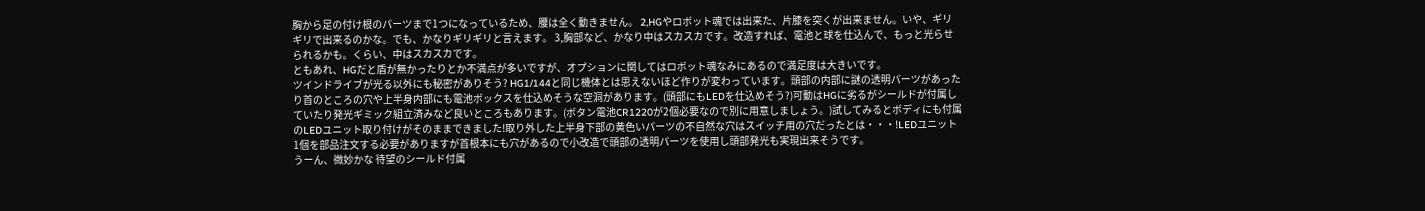胸から足の付け根のパーツまで1つになっているため、腰は全く動きません。 2,HGやロボット魂では出来た、片膝を突くが出来ません。いや、ギリギリで出来るのかな。でも、かなりギリギリと言えます。 3,胸部など、かなり中はスカスカです。改造すれば、電池と球を仕込んで、もっと光らせられるかも。くらい、中はスカスカです。
ともあれ、HGだと盾が無かったりとか不満点が多いですが、オプションに関してはロボット魂なみにあるので満足度は大きいです。
ツインドライブが光る以外にも秘密がありそう? HG1/144と同じ機体とは思えないほど作りが変わっています。頭部の内部に謎の透明パーツがあったり首のところの穴や上半身内部にも電池ボックスを仕込めそうな空洞があります。(頭部にもLEDを仕込めそう?)可動はHGに劣るがシールドが付属していたり発光ギミック組立済みなど良いところもあります。(ボタン電池CR1220が2個必要なので別に用意しましょう。)試してみるとボディにも付属のLEDユニット取り付けがそのままできました!取り外した上半身下部の黄色いパーツの不自然な穴はスイッチ用の穴だったとは・・・!LEDユニット1個を部品注文する必要がありますが首根本にも穴があるので小改造で頭部の透明パーツを使用し頭部発光も実現出来そうです。
うーん、微妙かな 待望のシールド付属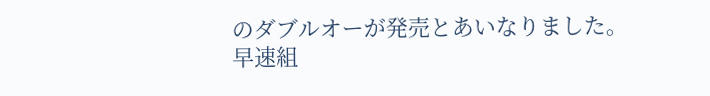のダブルオーが発売とあいなりました。
早速組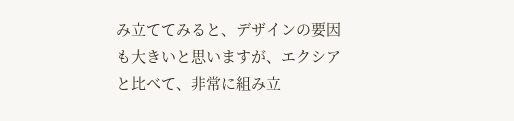み立ててみると、デザインの要因も大きいと思いますが、エクシアと比べて、非常に組み立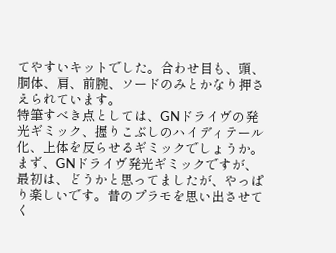てやすいキットでした。合わせ目も、頭、胴体、肩、前腕、ソードのみとかなり押さえられています。
特筆すべき点としては、GNドライヴの発光ギミック、握りこぶしのハイディテール化、上体を反らせるギミックでしょうか。
まず、GNドライヴ発光ギミックですが、最初は、どうかと思ってましたが、やっぱり楽しいです。昔のプラモを思い出させてく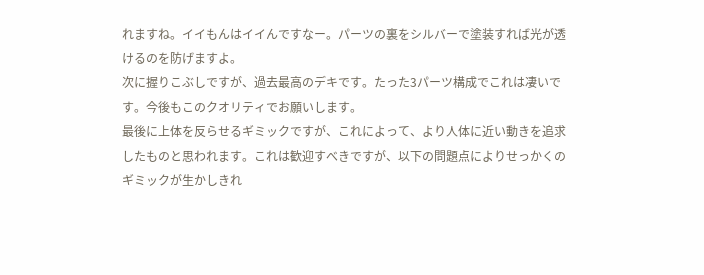れますね。イイもんはイイんですなー。パーツの裏をシルバーで塗装すれば光が透けるのを防げますよ。
次に握りこぶしですが、過去最高のデキです。たった3パーツ構成でこれは凄いです。今後もこのクオリティでお願いします。
最後に上体を反らせるギミックですが、これによって、より人体に近い動きを追求したものと思われます。これは歓迎すべきですが、以下の問題点によりせっかくのギミックが生かしきれ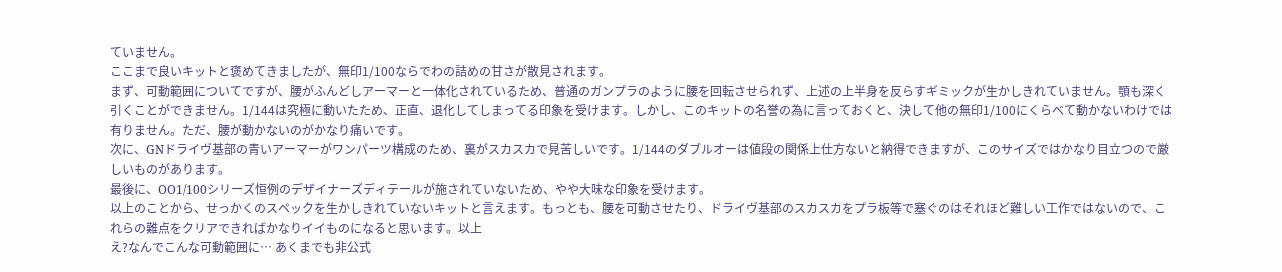ていません。
ここまで良いキットと褒めてきましたが、無印1/100ならでわの詰めの甘さが散見されます。
まず、可動範囲についてですが、腰がふんどしアーマーと一体化されているため、普通のガンプラのように腰を回転させられず、上述の上半身を反らすギミックが生かしきれていません。顎も深く引くことができません。1/144は究極に動いたため、正直、退化してしまってる印象を受けます。しかし、このキットの名誉の為に言っておくと、決して他の無印1/100にくらべて動かないわけでは有りません。ただ、腰が動かないのがかなり痛いです。
次に、GNドライヴ基部の青いアーマーがワンパーツ構成のため、裏がスカスカで見苦しいです。1/144のダブルオーは値段の関係上仕方ないと納得できますが、このサイズではかなり目立つので厳しいものがあります。
最後に、OO1/100シリーズ恒例のデザイナーズディテールが施されていないため、やや大味な印象を受けます。
以上のことから、せっかくのスペックを生かしきれていないキットと言えます。もっとも、腰を可動させたり、ドライヴ基部のスカスカをプラ板等で塞ぐのはそれほど難しい工作ではないので、これらの難点をクリアできればかなりイイものになると思います。以上
え?なんでこんな可動範囲に… あくまでも非公式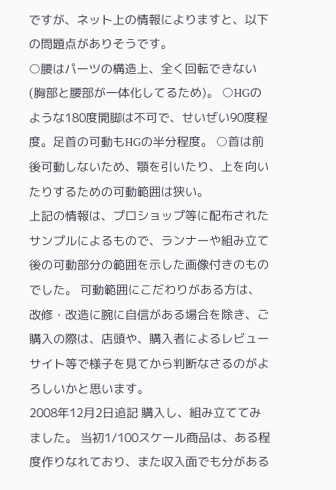ですが、ネット上の情報によりますと、以下の問題点がありそうです。
○腰はパーツの構造上、全く回転できない(胸部と腰部が一体化してるため)。 ○HGのような180度開脚は不可で、せいぜい90度程度。足首の可動もHGの半分程度。 ○首は前後可動しないため、顎を引いたり、上を向いたりするための可動範囲は狭い。
上記の情報は、プロショップ等に配布されたサンプルによるもので、ランナーや組み立て後の可動部分の範囲を示した画像付きのものでした。 可動範囲にこだわりがある方は、改修・改造に腕に自信がある場合を除き、ご購入の際は、店頭や、購入者によるレビューサイト等で様子を見てから判断なさるのがよろしいかと思います。
2008年12月2日追記 購入し、組み立ててみました。 当初1/100スケール商品は、ある程度作りなれており、また収入面でも分がある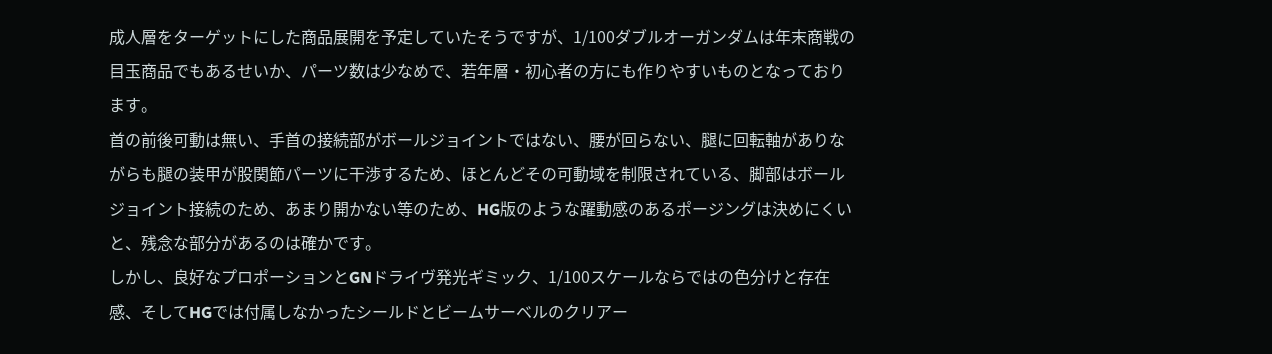成人層をターゲットにした商品展開を予定していたそうですが、1/100ダブルオーガンダムは年末商戦の目玉商品でもあるせいか、パーツ数は少なめで、若年層・初心者の方にも作りやすいものとなっております。
首の前後可動は無い、手首の接続部がボールジョイントではない、腰が回らない、腿に回転軸がありながらも腿の装甲が股関節パーツに干渉するため、ほとんどその可動域を制限されている、脚部はボールジョイント接続のため、あまり開かない等のため、HG版のような躍動感のあるポージングは決めにくいと、残念な部分があるのは確かです。
しかし、良好なプロポーションとGNドライヴ発光ギミック、1/100スケールならではの色分けと存在感、そしてHGでは付属しなかったシールドとビームサーベルのクリアー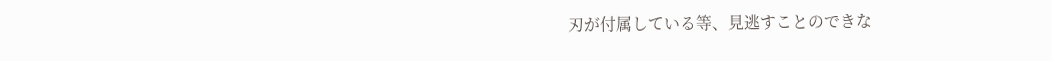刃が付属している等、見逃すことのできな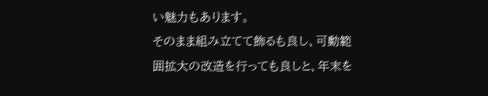い魅力もあります。
そのまま組み立てて飾るも良し、可動範囲拡大の改造を行っても良しと、年末を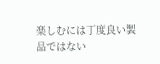楽しむには丁度良い製品ではない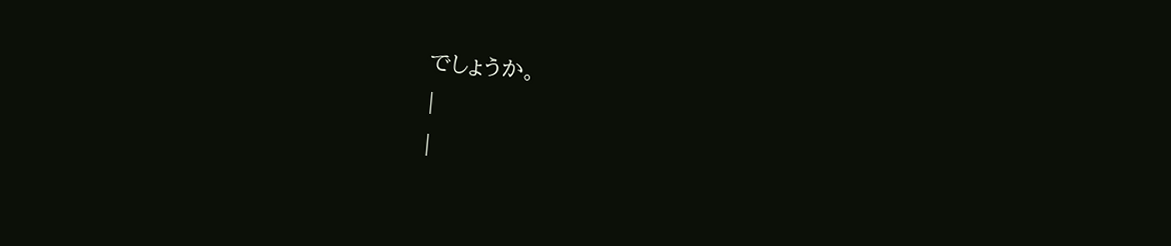でしょうか。
|
|